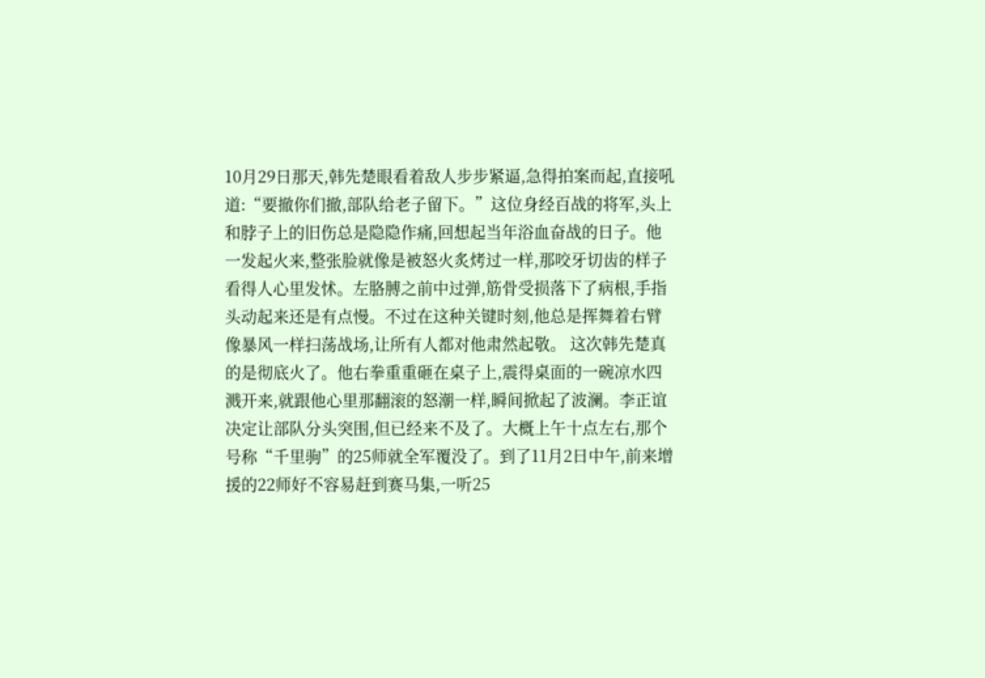10月29日那天,韩先楚眼看着敌人步步紧逼,急得拍案而起,直接吼道:“要撤你们撤,部队给老子留下。”这位身经百战的将军,头上和脖子上的旧伤总是隐隐作痛,回想起当年浴血奋战的日子。他一发起火来,整张脸就像是被怒火炙烤过一样,那咬牙切齿的样子看得人心里发怵。左胳膊之前中过弹,筋骨受损落下了病根,手指头动起来还是有点慢。不过在这种关键时刻,他总是挥舞着右臂像暴风一样扫荡战场,让所有人都对他肃然起敬。 这次韩先楚真的是彻底火了。他右拳重重砸在桌子上,震得桌面的一碗凉水四溅开来,就跟他心里那翻滚的怒潮一样,瞬间掀起了波澜。李正谊决定让部队分头突围,但已经来不及了。大概上午十点左右,那个号称“千里驹”的25师就全军覆没了。到了11月2日中午,前来增援的22师好不容易赶到赛马集,一听25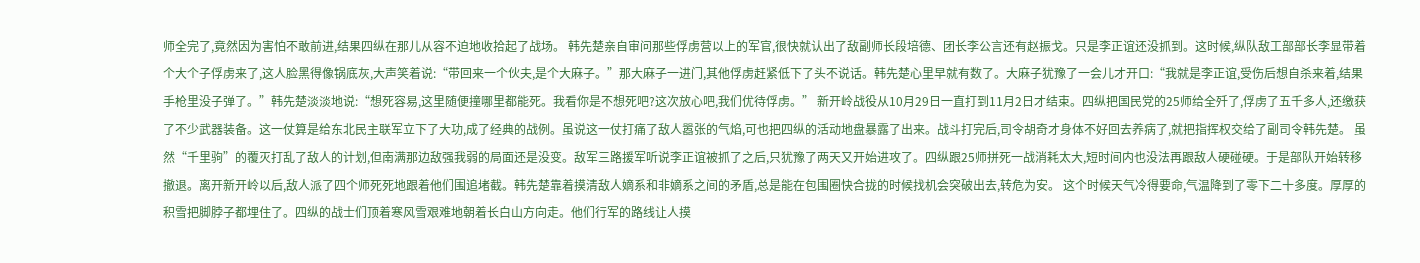师全完了,竟然因为害怕不敢前进,结果四纵在那儿从容不迫地收拾起了战场。 韩先楚亲自审问那些俘虏营以上的军官,很快就认出了敌副师长段培德、团长李公言还有赵振戈。只是李正谊还没抓到。这时候,纵队敌工部部长李显带着个大个子俘虏来了,这人脸黑得像锅底灰,大声笑着说:“带回来一个伙夫,是个大麻子。”那大麻子一进门,其他俘虏赶紧低下了头不说话。韩先楚心里早就有数了。大麻子犹豫了一会儿才开口:“我就是李正谊,受伤后想自杀来着,结果手枪里没子弹了。”韩先楚淡淡地说:“想死容易,这里随便撞哪里都能死。我看你是不想死吧?这次放心吧,我们优待俘虏。” 新开岭战役从10月29日一直打到11月2日才结束。四纵把国民党的25师给全歼了,俘虏了五千多人,还缴获了不少武器装备。这一仗算是给东北民主联军立下了大功,成了经典的战例。虽说这一仗打痛了敌人嚣张的气焰,可也把四纵的活动地盘暴露了出来。战斗打完后,司令胡奇才身体不好回去养病了,就把指挥权交给了副司令韩先楚。 虽然“千里驹”的覆灭打乱了敌人的计划,但南满那边敌强我弱的局面还是没变。敌军三路援军听说李正谊被抓了之后,只犹豫了两天又开始进攻了。四纵跟25师拼死一战消耗太大,短时间内也没法再跟敌人硬碰硬。于是部队开始转移撤退。离开新开岭以后,敌人派了四个师死死地跟着他们围追堵截。韩先楚靠着摸清敌人嫡系和非嫡系之间的矛盾,总是能在包围圈快合拢的时候找机会突破出去,转危为安。 这个时候天气冷得要命,气温降到了零下二十多度。厚厚的积雪把脚脖子都埋住了。四纵的战士们顶着寒风雪艰难地朝着长白山方向走。他们行军的路线让人摸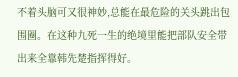不着头脑可又很神妙,总能在最危险的关头跳出包围圈。在这种九死一生的绝境里能把部队安全带出来全靠韩先楚指挥得好。